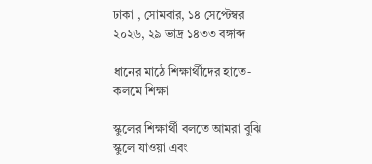ঢাকা , সোমবার, ১৪ সেপ্টেম্বর ২০২৬, ২৯ ভাদ্র ১৪৩৩ বঙ্গাব্দ

ধানের মাঠে শিক্ষার্থীদের হাতে-কলমে শিক্ষা

স্কুলের শিক্ষার্থী বলতে আমরা বুঝি স্কুলে যাওয়া এবং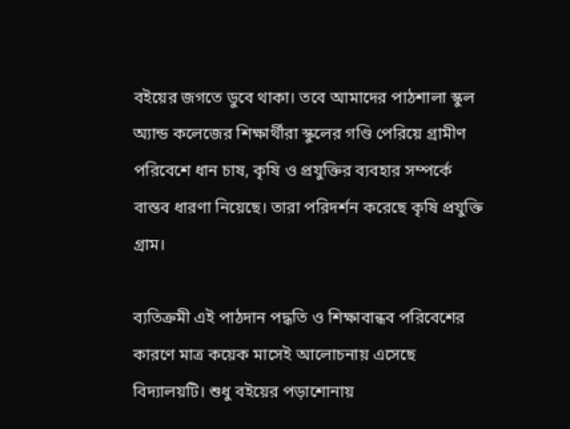বইয়ের জগতে ডুবে থাকা। তবে আমাদের পাঠশালা স্কুল অ্যান্ড কলেজের শিক্ষার্থীরা স্কুলের গণ্ডি পেরিয়ে গ্রামীণ পরিবেশে ধান চাষ, কৃষি ও প্রযুক্তির ব্যবহার সম্পর্কে বাস্তব ধারণা নিয়েছে। তারা পরিদর্শন করেছে কৃষি প্রযুক্তি গ্রাম।

ব্যতিক্রমী এই পাঠদান পদ্ধতি ও শিক্ষাবান্ধব পরিবেশের কারণে মাত্র কয়েক মাসেই আলোচনায় এসেছে বিদ্যালয়টি। শুধু বইয়ের পড়াশোনায়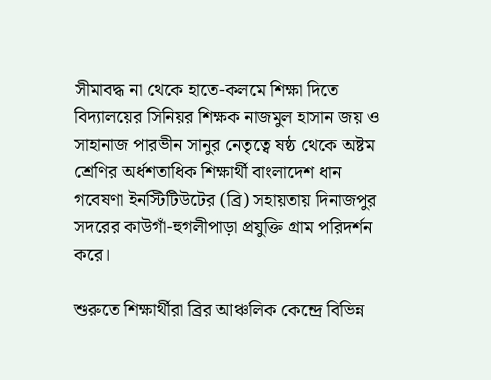সীমাবদ্ধ না থেকে হাতে-কলমে শিক্ষা দিতে বিদ্যালয়ের সিনিয়র শিক্ষক নাজমুল হাসান জয় ও সাহানাজ পারভীন সানুর নেতৃত্বে ষষ্ঠ থেকে অষ্টম শ্রেণির অর্ধশতাধিক শিক্ষার্থী বাংলাদেশ ধান গবেষণা ইনস্টিটিউটের (ব্রি) সহায়তায় দিনাজপুর সদরের কাউগাঁ-হুগলীপাড়া প্রযুক্তি গ্রাম পরিদর্শন করে।

শুরুতে শিক্ষার্থীরা ব্রির আঞ্চলিক কেন্দ্রে বিভিন্ন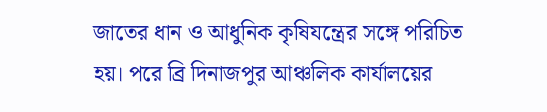জাতের ধান ও আধুনিক কৃষিযন্ত্রের সঙ্গে পরিচিত হয়। পরে ব্রি দিনাজপুর আঞ্চলিক কার্যালয়ের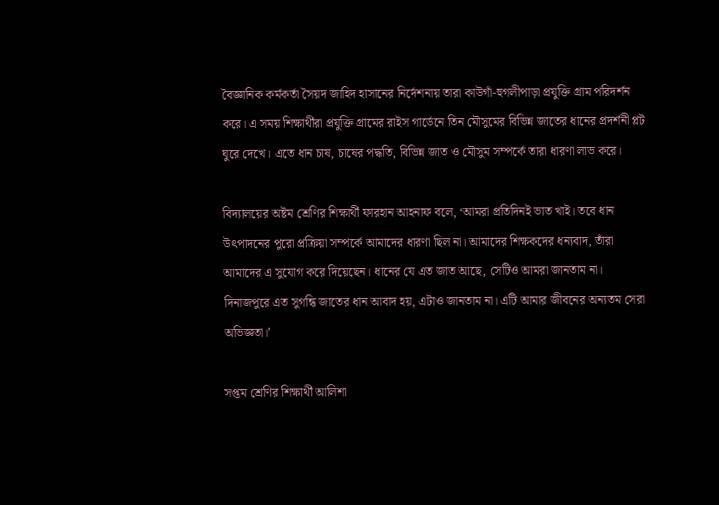বৈজ্ঞানিক কর্মকর্তা সৈয়দ জাহিদ হাসানের নির্দেশনায় তারা কাউগাঁ-হুগলীপাড়া প্রযুক্তি গ্রাম পরিদর্শন করে। এ সময় শিক্ষার্থীরা প্রযুক্তি গ্রামের রাইস গার্ডেনে তিন মৌসুমের বিভিন্ন জাতের ধানের প্রদর্শনী প্লট ঘুরে দেখে। এতে ধান চাষ, চাষের পদ্ধতি, বিভিন্ন জাত ও মৌসুম সম্পর্কে তারা ধারণা লাভ করে।

বিদ্যালয়ের অষ্টম শ্রেণির শিক্ষার্থী ফারহান আহনাফ বলে, ‘আমরা প্রতিদিনই ভাত খাই। তবে ধান উৎপাদনের পুরো প্রক্রিয়া সম্পর্কে আমাদের ধারণা ছিল না। আমাদের শিক্ষকদের ধন্যবাদ, তাঁরা আমাদের এ সুযোগ করে দিয়েছেন। ধানের যে এত জাত আছে, সেটিও আমরা জানতাম না। দিনাজপুরে এত সুগন্ধি জাতের ধান আবাদ হয়, এটাও জানতাম না। এটি আমার জীবনের অন্যতম সেরা অভিজ্ঞতা।’

সপ্তম শ্রেণির শিক্ষার্থী আলিশা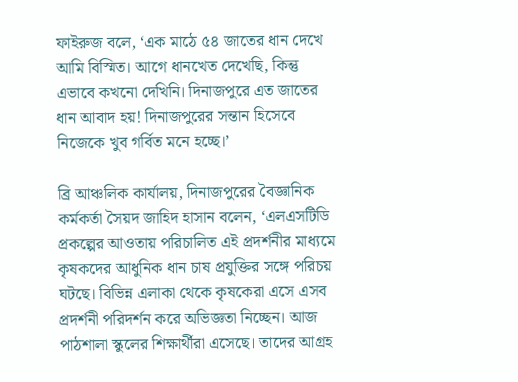ফাইরুজ বলে, ‘এক মাঠে ৫৪ জাতের ধান দেখে আমি বিস্মিত। আগে ধানখেত দেখেছি, কিন্তু এভাবে কখনো দেখিনি। দিনাজপুরে এত জাতের ধান আবাদ হয়! দিনাজপুরের সন্তান হিসেবে নিজেকে খুব গর্বিত মনে হচ্ছে।’

ব্রি আঞ্চলিক কার্যালয়, দিনাজপুরের বৈজ্ঞানিক কর্মকর্তা সৈয়দ জাহিদ হাসান বলেন, ‘এলএসটিডি প্রকল্পের আওতায় পরিচালিত এই প্রদর্শনীর মাধ্যমে কৃষকদের আধুনিক ধান চাষ প্রযুক্তির সঙ্গে পরিচয় ঘটছে। বিভিন্ন এলাকা থেকে কৃষকেরা এসে এসব প্রদর্শনী পরিদর্শন করে অভিজ্ঞতা নিচ্ছেন। আজ পাঠশালা স্কুলের শিক্ষার্থীরা এসেছে। তাদের আগ্রহ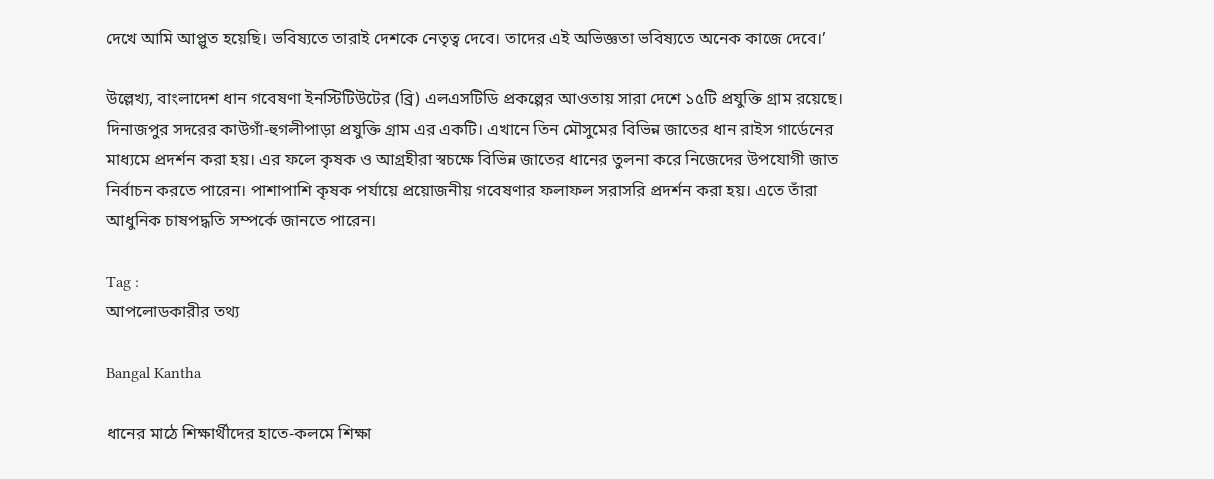দেখে আমি আপ্লুত হয়েছি। ভবিষ্যতে তারাই দেশকে নেতৃত্ব দেবে। তাদের এই অভিজ্ঞতা ভবিষ্যতে অনেক কাজে দেবে।’

উল্লেখ্য, বাংলাদেশ ধান গবেষণা ইনস্টিটিউটের (ব্রি) এলএসটিডি প্রকল্পের আওতায় সারা দেশে ১৫টি প্রযুক্তি গ্রাম রয়েছে। দিনাজপুর সদরের কাউগাঁ-হুগলীপাড়া প্রযুক্তি গ্রাম এর একটি। এখানে তিন মৌসুমের বিভিন্ন জাতের ধান রাইস গার্ডেনের মাধ্যমে প্রদর্শন করা হয়। এর ফলে কৃষক ও আগ্রহীরা স্বচক্ষে বিভিন্ন জাতের ধানের তুলনা করে নিজেদের উপযোগী জাত নির্বাচন করতে পারেন। পাশাপাশি কৃষক পর্যায়ে প্রয়োজনীয় গবেষণার ফলাফল সরাসরি প্রদর্শন করা হয়। এতে তাঁরা আধুনিক চাষপদ্ধতি সম্পর্কে জানতে পারেন।

Tag :
আপলোডকারীর তথ্য

Bangal Kantha

ধানের মাঠে শিক্ষার্থীদের হাতে-কলমে শিক্ষা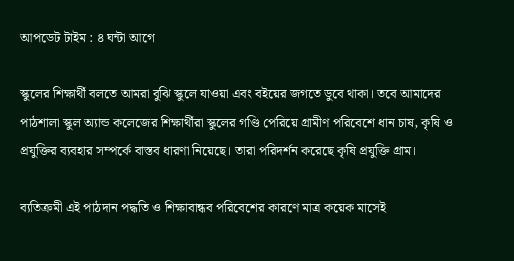আপডেট টাইম : ৪ ঘন্টা আগে

স্কুলের শিক্ষার্থী বলতে আমরা বুঝি স্কুলে যাওয়া এবং বইয়ের জগতে ডুবে থাকা। তবে আমাদের পাঠশালা স্কুল অ্যান্ড কলেজের শিক্ষার্থীরা স্কুলের গণ্ডি পেরিয়ে গ্রামীণ পরিবেশে ধান চাষ, কৃষি ও প্রযুক্তির ব্যবহার সম্পর্কে বাস্তব ধারণা নিয়েছে। তারা পরিদর্শন করেছে কৃষি প্রযুক্তি গ্রাম।

ব্যতিক্রমী এই পাঠদান পদ্ধতি ও শিক্ষাবান্ধব পরিবেশের কারণে মাত্র কয়েক মাসেই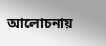আলোচনায়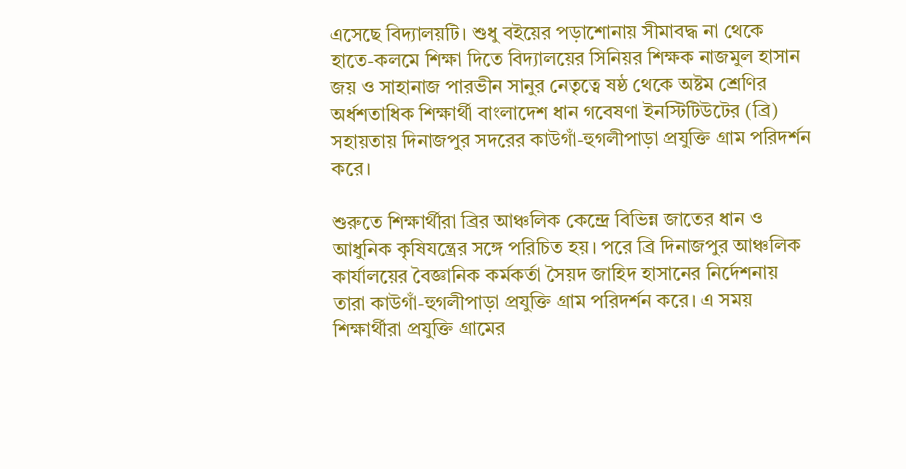এসেছে বিদ্যালয়টি। শুধু বইয়ের পড়াশোনায় সীমাবদ্ধ না থেকে হাতে-কলমে শিক্ষা দিতে বিদ্যালয়ের সিনিয়র শিক্ষক নাজমুল হাসান জয় ও সাহানাজ পারভীন সানুর নেতৃত্বে ষষ্ঠ থেকে অষ্টম শ্রেণির অর্ধশতাধিক শিক্ষার্থী বাংলাদেশ ধান গবেষণা ইনস্টিটিউটের (ব্রি) সহায়তায় দিনাজপুর সদরের কাউগাঁ-হুগলীপাড়া প্রযুক্তি গ্রাম পরিদর্শন করে।

শুরুতে শিক্ষার্থীরা ব্রির আঞ্চলিক কেন্দ্রে বিভিন্ন জাতের ধান ও আধুনিক কৃষিযন্ত্রের সঙ্গে পরিচিত হয়। পরে ব্রি দিনাজপুর আঞ্চলিক কার্যালয়ের বৈজ্ঞানিক কর্মকর্তা সৈয়দ জাহিদ হাসানের নির্দেশনায় তারা কাউগাঁ-হুগলীপাড়া প্রযুক্তি গ্রাম পরিদর্শন করে। এ সময় শিক্ষার্থীরা প্রযুক্তি গ্রামের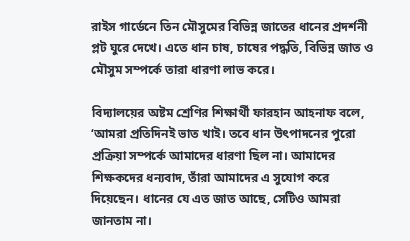রাইস গার্ডেনে তিন মৌসুমের বিভিন্ন জাতের ধানের প্রদর্শনী প্লট ঘুরে দেখে। এতে ধান চাষ, চাষের পদ্ধতি, বিভিন্ন জাত ও মৌসুম সম্পর্কে তারা ধারণা লাভ করে।

বিদ্যালয়ের অষ্টম শ্রেণির শিক্ষার্থী ফারহান আহনাফ বলে, ‘আমরা প্রতিদিনই ভাত খাই। তবে ধান উৎপাদনের পুরো প্রক্রিয়া সম্পর্কে আমাদের ধারণা ছিল না। আমাদের শিক্ষকদের ধন্যবাদ, তাঁরা আমাদের এ সুযোগ করে দিয়েছেন। ধানের যে এত জাত আছে, সেটিও আমরা জানতাম না।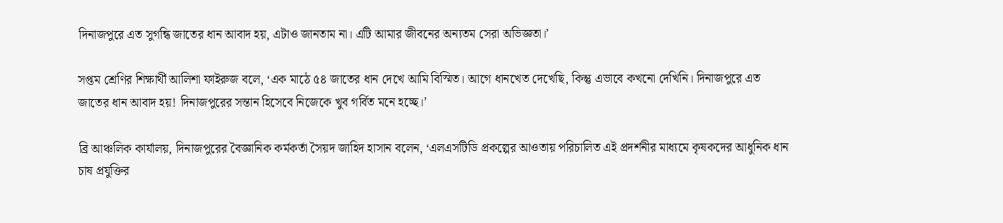দিনাজপুরে এত সুগন্ধি জাতের ধান আবাদ হয়, এটাও জানতাম না। এটি আমার জীবনের অন্যতম সেরা অভিজ্ঞতা।’

সপ্তম শ্রেণির শিক্ষার্থী আলিশা ফাইরুজ বলে, ‘এক মাঠে ৫৪ জাতের ধান দেখে আমি বিস্মিত। আগে ধানখেত দেখেছি, কিন্তু এভাবে কখনো দেখিনি। দিনাজপুরে এত জাতের ধান আবাদ হয়! দিনাজপুরের সন্তান হিসেবে নিজেকে খুব গর্বিত মনে হচ্ছে।’

ব্রি আঞ্চলিক কার্যালয়, দিনাজপুরের বৈজ্ঞানিক কর্মকর্তা সৈয়দ জাহিদ হাসান বলেন, ‘এলএসটিডি প্রকল্পের আওতায় পরিচালিত এই প্রদর্শনীর মাধ্যমে কৃষকদের আধুনিক ধান চাষ প্রযুক্তির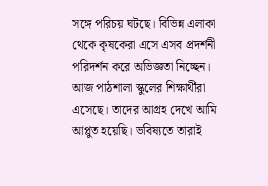সঙ্গে পরিচয় ঘটছে। বিভিন্ন এলাকা থেকে কৃষকেরা এসে এসব প্রদর্শনী পরিদর্শন করে অভিজ্ঞতা নিচ্ছেন। আজ পাঠশালা স্কুলের শিক্ষার্থীরা এসেছে। তাদের আগ্রহ দেখে আমি আপ্লুত হয়েছি। ভবিষ্যতে তারাই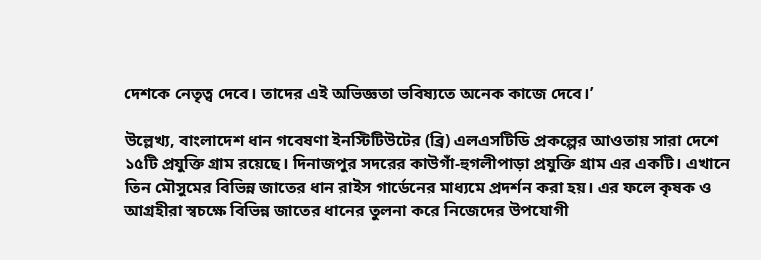দেশকে নেতৃত্ব দেবে। তাদের এই অভিজ্ঞতা ভবিষ্যতে অনেক কাজে দেবে।’

উল্লেখ্য, বাংলাদেশ ধান গবেষণা ইনস্টিটিউটের (ব্রি) এলএসটিডি প্রকল্পের আওতায় সারা দেশে ১৫টি প্রযুক্তি গ্রাম রয়েছে। দিনাজপুর সদরের কাউগাঁ-হুগলীপাড়া প্রযুক্তি গ্রাম এর একটি। এখানে তিন মৌসুমের বিভিন্ন জাতের ধান রাইস গার্ডেনের মাধ্যমে প্রদর্শন করা হয়। এর ফলে কৃষক ও আগ্রহীরা স্বচক্ষে বিভিন্ন জাতের ধানের তুলনা করে নিজেদের উপযোগী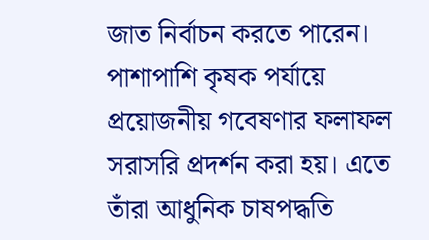জাত নির্বাচন করতে পারেন। পাশাপাশি কৃষক পর্যায়ে প্রয়োজনীয় গবেষণার ফলাফল সরাসরি প্রদর্শন করা হয়। এতে তাঁরা আধুনিক চাষপদ্ধতি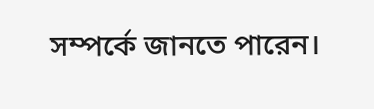সম্পর্কে জানতে পারেন।